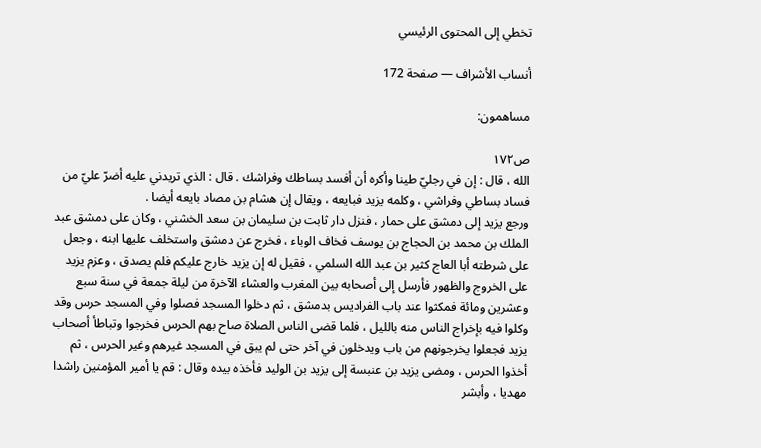تخطي إلى المحتوى الرئيسي

أنساب الأشراف — صفحة 172

مساهمون:

ص١٧٢
الله ، قال : إن في رجليّ طينا وأكره أن أفسد بساطك وفراشك . قال : الذي تريدني عليه أضرّ عليّ من فساد بساطي وفراشي ، وكلمه يزيد فبايعه ، ويقال إن هشام بن مصاد بايعه أيضا .
ورجع يزيد إلى دمشق على حمار ، فنزل دار ثابت بن سليمان بن سعد الخشني ، وكان على دمشق عبد الملك بن محمد بن الحجاج بن يوسف فخاف الوباء ، فخرج عن دمشق واستخلف عليها ابنه ، وجعل على شرطته أبا العاج كثير بن عبد الله السلمي ، فقيل له إن يزيد خارج عليكم فلم يصدق ، وعزم يزيد على الخروج والظهور فأرسل إلى أصحابه بين المغرب والعشاء الآخرة من ليلة جمعة في سنة سبع وعشرين ومائة فمكثوا عند باب الفراديس بدمشق ، ثم دخلوا المسجد فصلوا وفي المسجد حرس وقد وكلوا فيه بإخراج الناس منه بالليل ، فلما قضى الناس الصلاة صاح بهم الحرس فخرجوا وتباطأ أصحاب يزيد فجعلوا يخرجونهم من باب ويدخلون في آخر حتى لم يبق في المسجد غيرهم وغير الحرس ، ثم أخذوا الحرس ، ومضى يزيد بن عنبسة إلى يزيد بن الوليد فأخذه بيده وقال : قم يا أمير المؤمنين راشدا مهديا ، وأبشر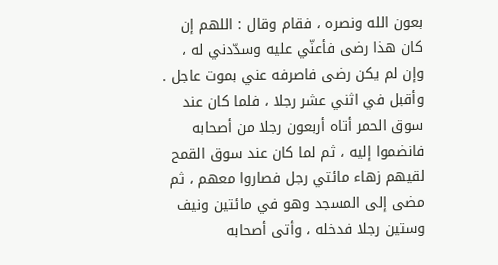بعون الله ونصره ، فقام وقال : اللهم إن كان هذا رضى فأعنّي عليه وسدّدني له ، وإن لم يكن رضى فاصرفه عني بموت عاجل . وأقبل في اثني عشر رجلا ، فلما كان عند سوق الحمر أتاه أربعون رجلا من أصحابه فانضموا إليه ، ثم لما كان عند سوق القمح لقيهم زهاء مائتي رجل فصاروا معهم ، ثم مضى إلى المسجد وهو في مائتين ونيف وستين رجلا فدخله ، وأتى أصحابه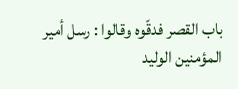باب القصر فدقّوه وقالوا : رسل أمير المؤمنين الوليد